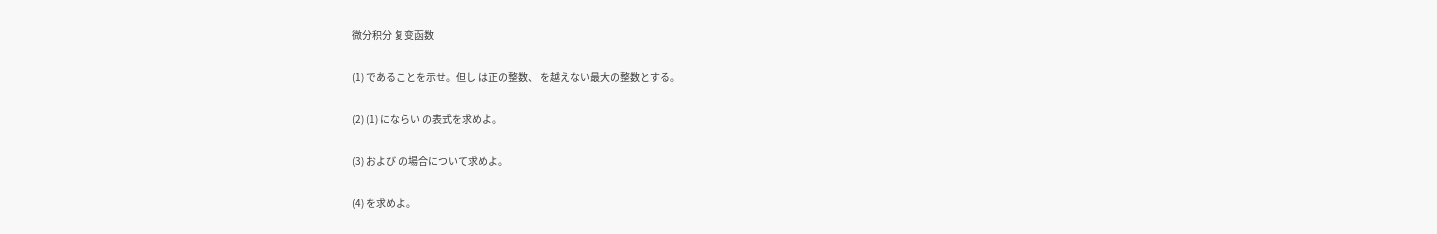微分积分 复变函数

(1) であることを示せ。但し は正の整数、 を越えない最大の整数とする。

(2) (1) にならい の表式を求めよ。

(3) および の場合について求めよ。

(4) を求めよ。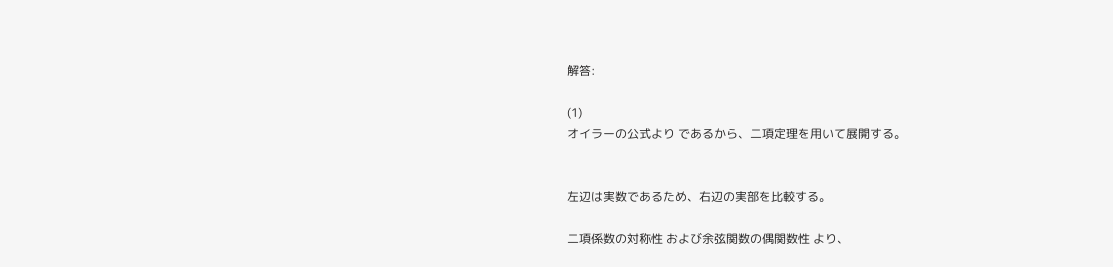解答:

(1)
オイラーの公式より であるから、二項定理を用いて展開する。


左辺は実数であるため、右辺の実部を比較する。

二項係数の対称性 および余弦関数の偶関数性 より、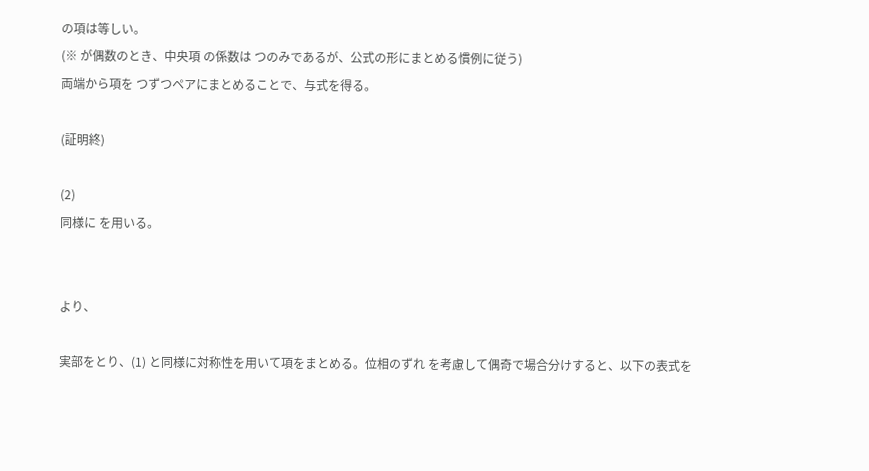の項は等しい。
(※ が偶数のとき、中央項 の係数は つのみであるが、公式の形にまとめる慣例に従う)
両端から項を つずつペアにまとめることで、与式を得る。

(証明終)

(2)
同様に を用いる。


より、

実部をとり、(1) と同様に対称性を用いて項をまとめる。位相のずれ を考慮して偶奇で場合分けすると、以下の表式を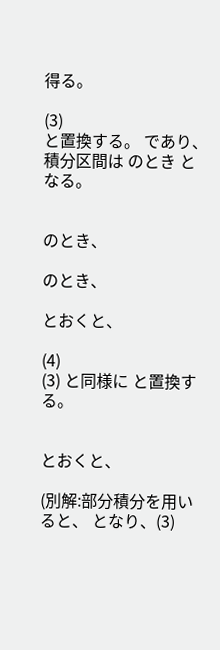得る。

(3)
と置換する。 であり、積分区間は のとき となる。


のとき、

のとき、

とおくと、

(4)
(3) と同様に と置換する。


とおくと、

(別解:部分積分を用いると、 となり、(3)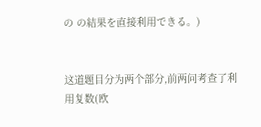の の結果を直接利用できる。)


这道题目分为两个部分,前两问考查了利用复数(欧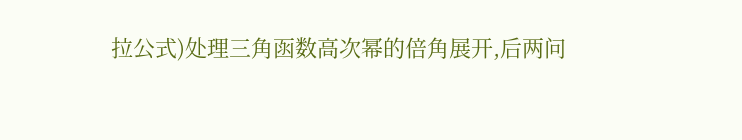拉公式)处理三角函数高次幂的倍角展开,后两问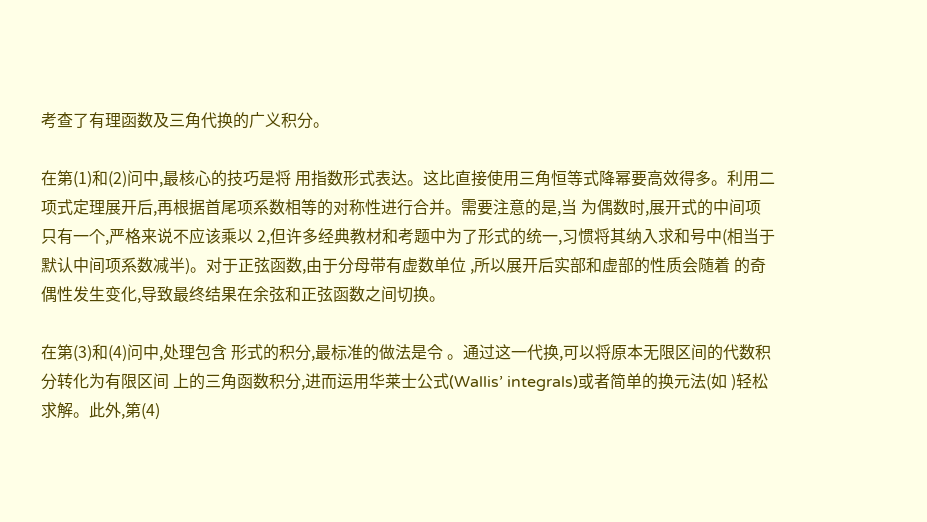考查了有理函数及三角代换的广义积分。

在第(1)和(2)问中,最核心的技巧是将 用指数形式表达。这比直接使用三角恒等式降幂要高效得多。利用二项式定理展开后,再根据首尾项系数相等的对称性进行合并。需要注意的是,当 为偶数时,展开式的中间项只有一个,严格来说不应该乘以 2,但许多经典教材和考题中为了形式的统一,习惯将其纳入求和号中(相当于默认中间项系数减半)。对于正弦函数,由于分母带有虚数单位 ,所以展开后实部和虚部的性质会随着 的奇偶性发生变化,导致最终结果在余弦和正弦函数之间切换。

在第(3)和(4)问中,处理包含 形式的积分,最标准的做法是令 。通过这一代换,可以将原本无限区间的代数积分转化为有限区间 上的三角函数积分,进而运用华莱士公式(Wallis’ integrals)或者简单的换元法(如 )轻松求解。此外,第(4)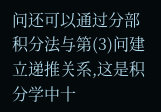问还可以通过分部积分法与第(3)问建立递推关系,这是积分学中十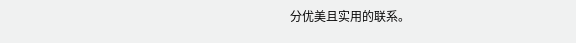分优美且实用的联系。